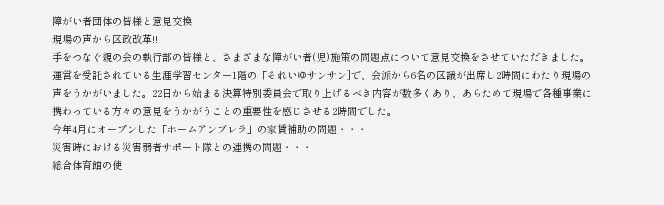障がい者団体の皆様と意見交換
現場の声から区政改革!!
手をつなぐ親の会の執行部の皆様と、さまざまな障がい者(児)施策の問題点について意見交換をさせていただきました。
運営を受託されている生涯学習センター1階の「それいゆサンサン]で、会派から6名の区議が出席し2時間にわたり現場の声をうかがいました。22日から始まる決算特別委員会で取り上げるべき内容が数多くあり、あらためて現場で各種事業に携わっている方々の意見をうかがうことの重要性を感じさせる2時間でした。
今年4月にオープンした「ホームアンブレラ」の家賃補助の問題・・・
災害時における災害弱者サポート隊との連携の問題・・・
総合体育館の使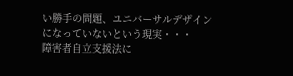い勝手の問題、ユニバーサルデザインになっていないという現実・・・
障害者自立支援法に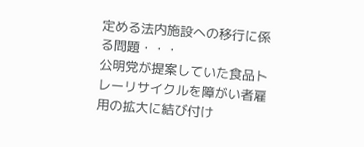定める法内施設への移行に係る問題・・・
公明党が提案していた食品トレーリサイクルを障がい者雇用の拡大に結び付け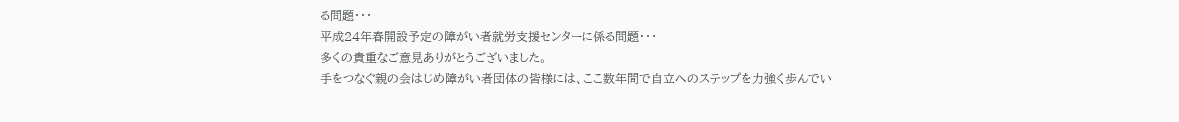る問題・・・
平成24年春開設予定の障がい者就労支援センターに係る問題・・・
多くの貴重なご意見ありがとうございました。
手をつなぐ親の会はじめ障がい者団体の皆様には、ここ数年間で自立へのステップを力強く歩んでい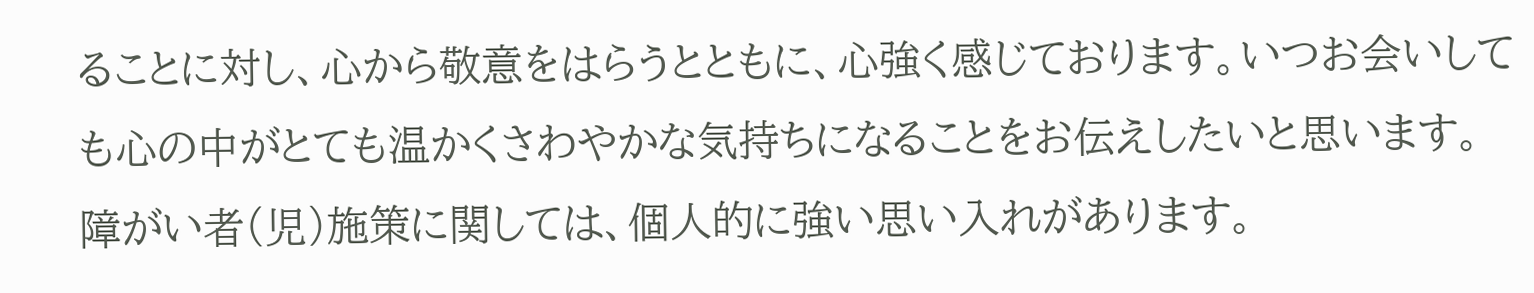ることに対し、心から敬意をはらうとともに、心強く感じております。いつお会いしても心の中がとても温かくさわやかな気持ちになることをお伝えしたいと思います。
障がい者(児)施策に関しては、個人的に強い思い入れがあります。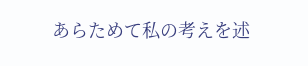あらためて私の考えを述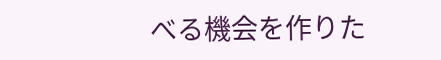べる機会を作りた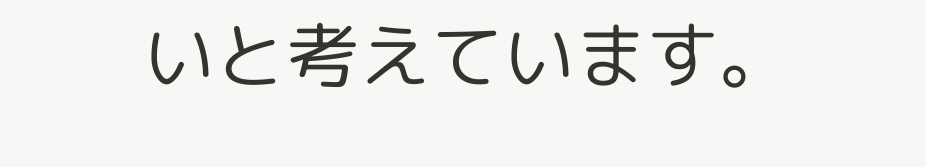いと考えています。